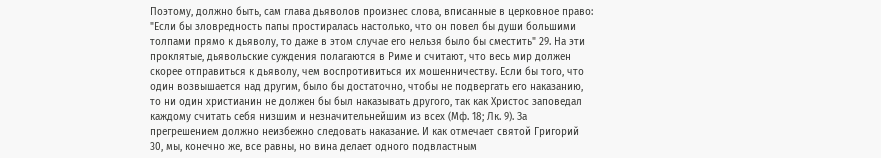Поэтому, должно быть, сам глава дьяволов произнес слова, вписанные в церковное право: "Если бы зловредность папы простиралась настолько, что он повел бы души большими толпами прямо к дьяволу, то даже в этом случае его нельзя было бы сместить" 29. На эти проклятые, дьявольские суждения полагаются в Риме и считают, что весь мир должен скорее отправиться к дьяволу, чем воспротивиться их мошенничеству. Если бы того, что один возвышается над другим, было бы достаточно, чтобы не подвергать его наказанию, то ни один христианин не должен бы был наказывать другого, так как Христос заповедал каждому считать себя низшим и незначительнейшим из всех (Мф. 18; Лк. 9). За прегрешением должно неизбежно следовать наказание. И как отмечает святой Григорий 30, мы, конечно же, все равны, но вина делает одного подвластным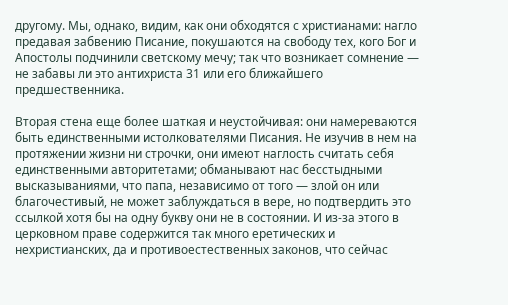другому. Мы, однако, видим, как они обходятся с христианами: нагло предавая забвению Писание, покушаются на свободу тех, кого Бог и Апостолы подчинили светскому мечу; так что возникает сомнение — не забавы ли это антихриста 31 или его ближайшего предшественника.

Вторая стена еще более шаткая и неустойчивая: они намереваются быть единственными истолкователями Писания. Не изучив в нем на протяжении жизни ни строчки, они имеют наглость считать себя единственными авторитетами; обманывают нас бесстыдными высказываниями, что папа, независимо от того — злой он или благочестивый, не может заблуждаться в вере, но подтвердить это ссылкой хотя бы на одну букву они не в состоянии. И из-за этого в церковном праве содержится так много еретических и нехристианских, да и противоестественных законов, что сейчас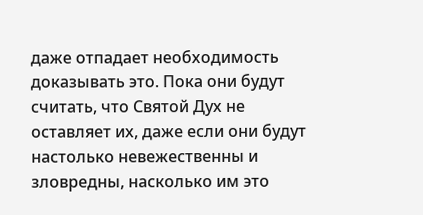даже отпадает необходимость доказывать это. Пока они будут считать, что Святой Дух не оставляет их, даже если они будут настолько невежественны и зловредны, насколько им это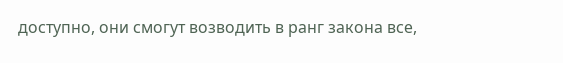доступно, они смогут возводить в ранг закона все,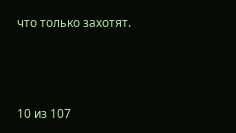что только захотят.



10 из 107